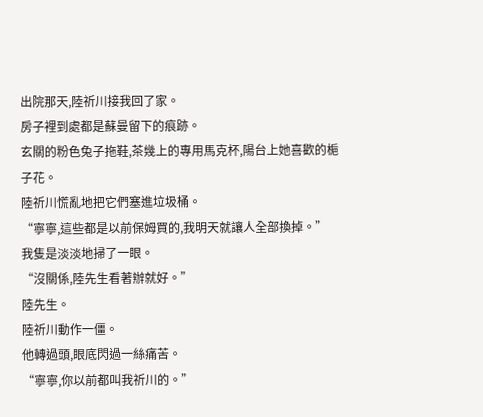出院那天,陸祈川接我回了家。
房子裡到處都是蘇曼留下的痕跡。
玄關的粉色兔子拖鞋,茶幾上的專用馬克杯,陽台上她喜歡的梔子花。
陸祈川慌亂地把它們塞進垃圾桶。
“寧寧,這些都是以前保姆買的,我明天就讓人全部換掉。”
我隻是淡淡地掃了一眼。
“沒關係,陸先生看著辦就好。”
陸先生。
陸祈川動作一僵。
他轉過頭,眼底閃過一絲痛苦。
“寧寧,你以前都叫我祈川的。”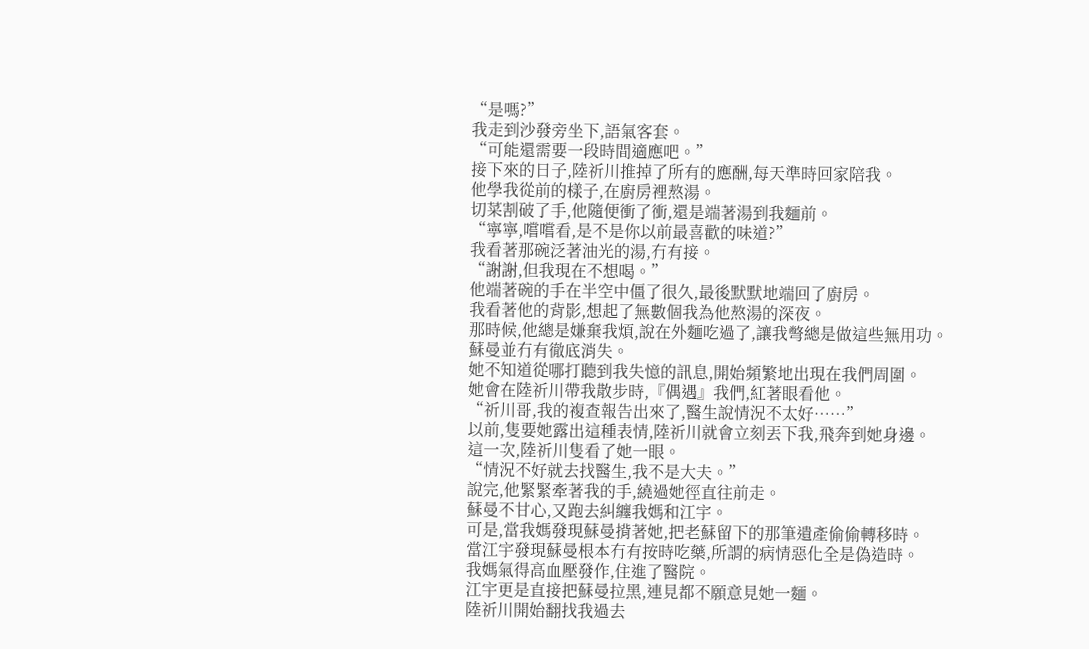“是嗎?”
我走到沙發旁坐下,語氣客套。
“可能還需要一段時間適應吧。”
接下來的日子,陸祈川推掉了所有的應酬,每天準時回家陪我。
他學我從前的樣子,在廚房裡熬湯。
切菜割破了手,他隨便衝了衝,還是端著湯到我麵前。
“寧寧,嚐嚐看,是不是你以前最喜歡的味道?”
我看著那碗泛著油光的湯,冇有接。
“謝謝,但我現在不想喝。”
他端著碗的手在半空中僵了很久,最後默默地端回了廚房。
我看著他的背影,想起了無數個我為他熬湯的深夜。
那時候,他總是嫌棄我煩,說在外麵吃過了,讓我彆總是做這些無用功。
蘇曼並冇有徹底消失。
她不知道從哪打聽到我失憶的訊息,開始頻繁地出現在我們周圍。
她會在陸祈川帶我散步時,『偶遇』我們,紅著眼看他。
“祈川哥,我的複查報告出來了,醫生說情況不太好……”
以前,隻要她露出這種表情,陸祈川就會立刻丟下我,飛奔到她身邊。
這一次,陸祈川隻看了她一眼。
“情況不好就去找醫生,我不是大夫。”
說完,他緊緊牽著我的手,繞過她徑直往前走。
蘇曼不甘心,又跑去糾纏我媽和江宇。
可是,當我媽發現蘇曼揹著她,把老蘇留下的那筆遺產偷偷轉移時。
當江宇發現蘇曼根本冇有按時吃藥,所謂的病情惡化全是偽造時。
我媽氣得高血壓發作,住進了醫院。
江宇更是直接把蘇曼拉黑,連見都不願意見她一麵。
陸祈川開始翻找我過去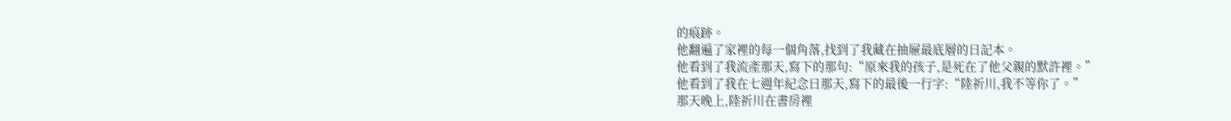的痕跡。
他翻遍了家裡的每一個角落,找到了我藏在抽屜最底層的日記本。
他看到了我流產那天,寫下的那句:“原來我的孩子,是死在了他父親的默許裡。”
他看到了我在七週年紀念日那天,寫下的最後一行字:“陸祈川,我不等你了。”
那天晚上,陸祈川在書房裡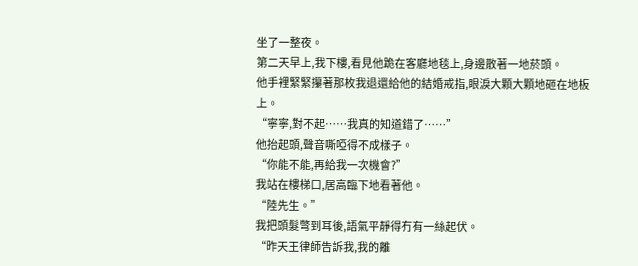坐了一整夜。
第二天早上,我下樓,看見他跪在客廳地毯上,身邊散著一地菸頭。
他手裡緊緊攥著那枚我退還給他的結婚戒指,眼淚大顆大顆地砸在地板上。
“寧寧,對不起……我真的知道錯了……”
他抬起頭,聲音嘶啞得不成樣子。
“你能不能,再給我一次機會?”
我站在樓梯口,居高臨下地看著他。
“陸先生。”
我把頭髮彆到耳後,語氣平靜得冇有一絲起伏。
“昨天王律師告訴我,我的離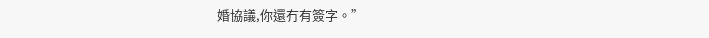婚協議,你還冇有簽字。”